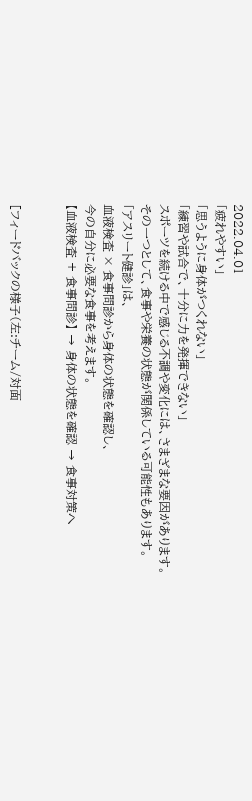2022.04.01
「疲れやすい」
「思うように身体がつくれない」
「練習や試合で、十分に力を発揮できない」
スポーツを続ける中で感じる不調や変化には、さまざまな要因があります。
その一つとして、食事や栄養の状態が関係している可能性もあります。
「アスリート健診」は、
血液検査 × 食事問診から身体の状態を確認し、
今の自分に必要な食事を考えます。
【血液検査 + 食事問診】 → 身体の状態を確認 → 食事対策へ


[フィードバックの様子(左:チーム/対面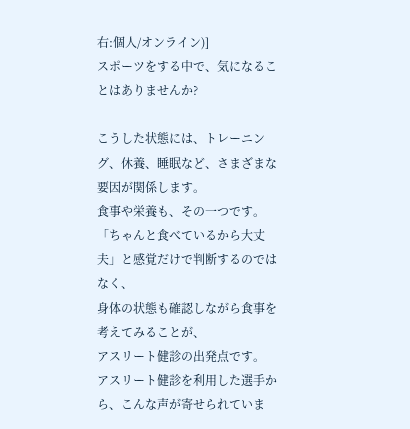右:個人/オンライン)]
スポーツをする中で、気になることはありませんか?

こうした状態には、トレーニング、休養、睡眠など、さまざまな要因が関係します。
食事や栄養も、その一つです。
「ちゃんと食べているから大丈夫」と感覚だけで判断するのではなく、
身体の状態も確認しながら食事を考えてみることが、
アスリート健診の出発点です。
アスリート健診を利用した選手から、こんな声が寄せられていま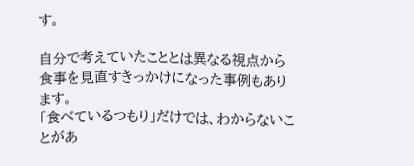す。

自分で考えていたこととは異なる視点から食事を見直すきっかけになった事例もあります。
「食べているつもり」だけでは、わからないことがあ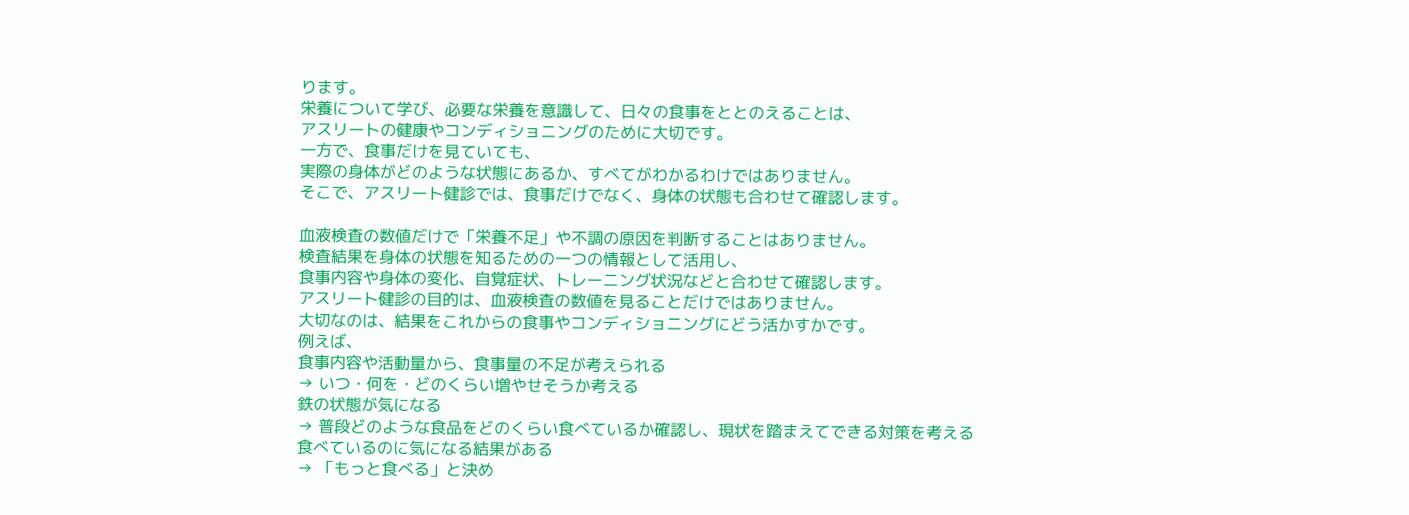ります。
栄養について学び、必要な栄養を意識して、日々の食事をととのえることは、
アスリートの健康やコンディショニングのために大切です。
一方で、食事だけを見ていても、
実際の身体がどのような状態にあるか、すべてがわかるわけではありません。
そこで、アスリート健診では、食事だけでなく、身体の状態も合わせて確認します。

血液検査の数値だけで「栄養不足」や不調の原因を判断することはありません。
検査結果を身体の状態を知るための一つの情報として活用し、
食事内容や身体の変化、自覚症状、トレーニング状況などと合わせて確認します。
アスリート健診の目的は、血液検査の数値を見ることだけではありません。
大切なのは、結果をこれからの食事やコンディショニングにどう活かすかです。
例えば、
食事内容や活動量から、食事量の不足が考えられる
→ いつ・何を・どのくらい増やせそうか考える
鉄の状態が気になる
→ 普段どのような食品をどのくらい食べているか確認し、現状を踏まえてできる対策を考える
食べているのに気になる結果がある
→ 「もっと食べる」と決め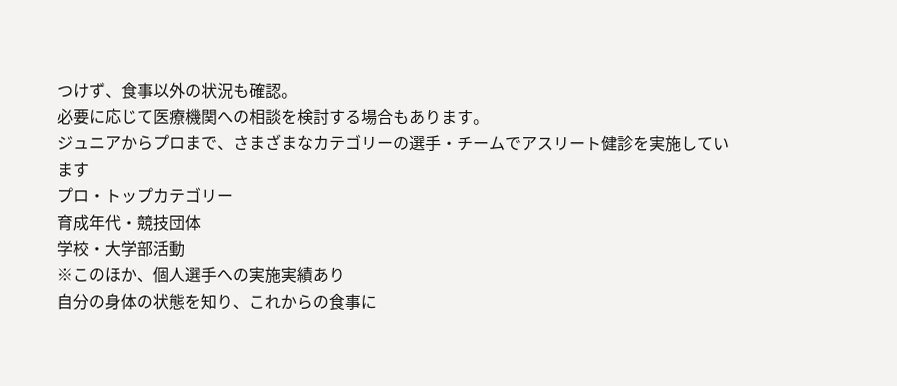つけず、食事以外の状況も確認。
必要に応じて医療機関への相談を検討する場合もあります。
ジュニアからプロまで、さまざまなカテゴリーの選手・チームでアスリート健診を実施しています
プロ・トップカテゴリー
育成年代・競技団体
学校・大学部活動
※このほか、個人選手への実施実績あり
自分の身体の状態を知り、これからの食事に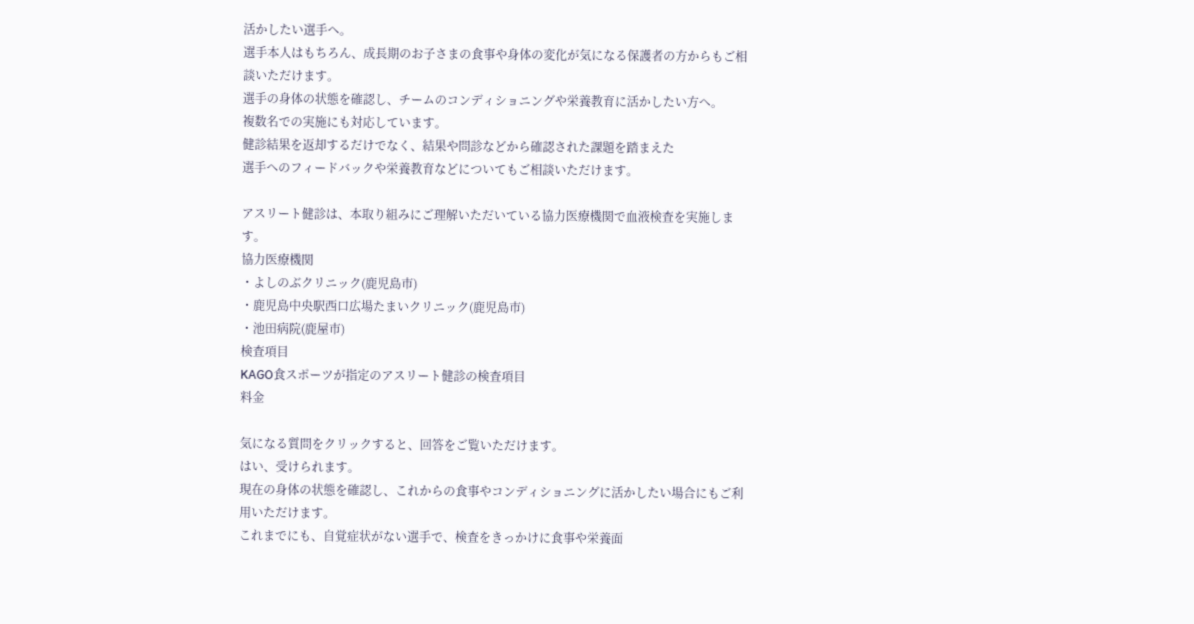活かしたい選手へ。
選手本人はもちろん、成長期のお子さまの食事や身体の変化が気になる保護者の方からもご相談いただけます。
選手の身体の状態を確認し、チームのコンディショニングや栄養教育に活かしたい方へ。
複数名での実施にも対応しています。
健診結果を返却するだけでなく、結果や問診などから確認された課題を踏まえた
選手へのフィードバックや栄養教育などについてもご相談いただけます。

アスリート健診は、本取り組みにご理解いただいている協力医療機関で血液検査を実施します。
協力医療機関
・よしのぶクリニック(鹿児島市)
・鹿児島中央駅西口広場たまいクリニック(鹿児島市)
・池田病院(鹿屋市)
検査項目
KAGO食スポーツが指定のアスリート健診の検査項目
料金

気になる質問をクリックすると、回答をご覧いただけます。
はい、受けられます。
現在の身体の状態を確認し、これからの食事やコンディショニングに活かしたい場合にもご利用いただけます。
これまでにも、自覚症状がない選手で、検査をきっかけに食事や栄養面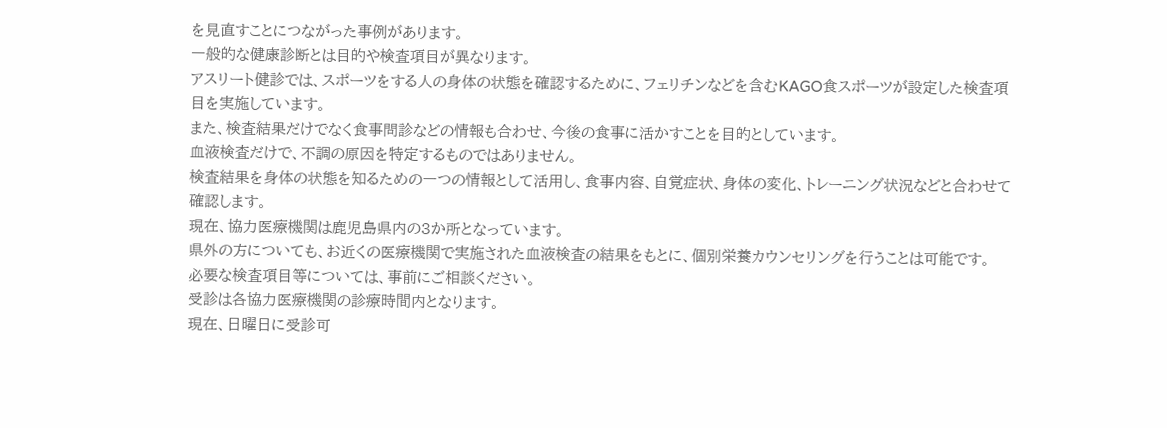を見直すことにつながった事例があります。
一般的な健康診断とは目的や検査項目が異なります。
アスリート健診では、スポーツをする人の身体の状態を確認するために、フェリチンなどを含むKAGO食スポーツが設定した検査項目を実施しています。
また、検査結果だけでなく食事問診などの情報も合わせ、今後の食事に活かすことを目的としています。
血液検査だけで、不調の原因を特定するものではありません。
検査結果を身体の状態を知るための一つの情報として活用し、食事内容、自覚症状、身体の変化、トレーニング状況などと合わせて確認します。
現在、協力医療機関は鹿児島県内の3か所となっています。
県外の方についても、お近くの医療機関で実施された血液検査の結果をもとに、個別栄養カウンセリングを行うことは可能です。
必要な検査項目等については、事前にご相談ください。
受診は各協力医療機関の診療時間内となります。
現在、日曜日に受診可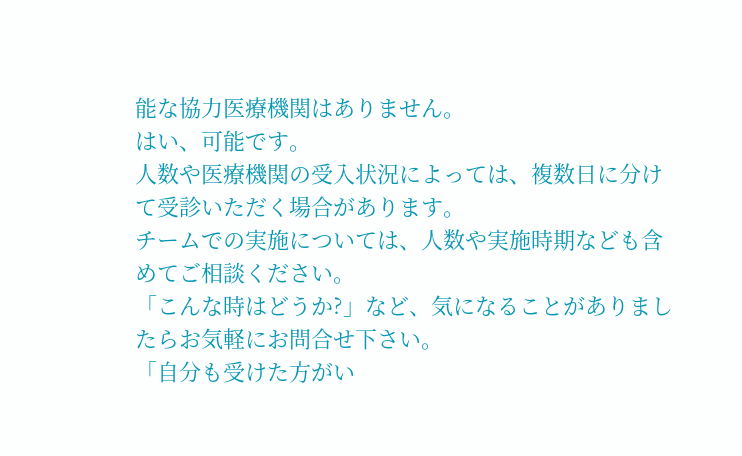能な協力医療機関はありません。
はい、可能です。
人数や医療機関の受入状況によっては、複数日に分けて受診いただく場合があります。
チームでの実施については、人数や実施時期なども含めてご相談ください。
「こんな時はどうか?」など、気になることがありましたらお気軽にお問合せ下さい。
「自分も受けた方がい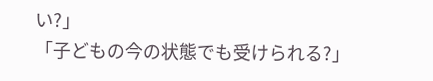い?」
「子どもの今の状態でも受けられる?」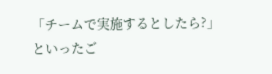「チームで実施するとしたら?」
といったご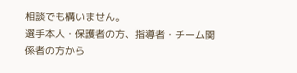相談でも構いません。
選手本人・保護者の方、指導者・チーム関係者の方から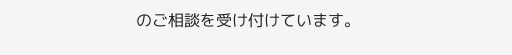のご相談を受け付けています。